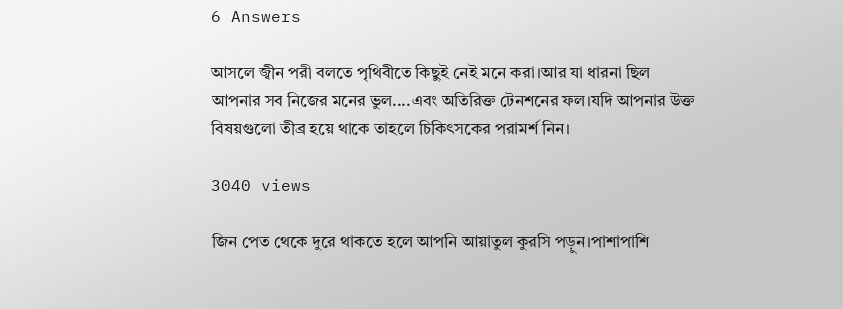6 Answers

আসলে জ্বীন পরী বলতে পৃথিবীতে কিছুই নেই মনে করা।আর যা ধারনা ছিল আপনার সব নিজের মনের ভুল....এবং অতিরিক্ত টেনশনের ফল।যদি আপনার উক্ত বিষয়গুলো তীব্র হয়ে থাকে তাহলে চিকিৎসকের পরামর্শ নিন।

3040 views

জিন পেত থেকে দুরে থাকতে হলে আপনি আয়াতুল কুরসি পড়ুন।পাশাপাশি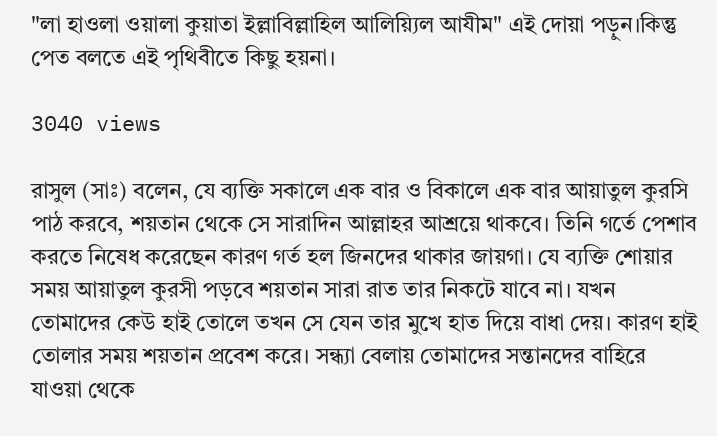"লা হাওলা ওয়ালা কুয়াতা ইল্লাবিল্লাহিল আলিয়্যিল আযীম" এই দোয়া পড়ুন।কিন্তু পেত বলতে এই পৃথিবীতে কিছু হয়না।

3040 views

রাসুল (সাঃ) বলেন, যে ব্যক্তি সকালে এক বার ও বিকালে এক বার আয়াতুল কুরসি পাঠ করবে, শয়তান থেকে সে সারাদিন আল্লাহর আশ্রয়ে থাকবে। তিনি গর্তে পেশাব করতে নিষেধ করেছেন কারণ গর্ত হল জিনদের থাকার জায়গা। যে ব্যক্তি শোয়ার সময় আয়াতুল কুরসী পড়বে শয়তান সারা রাত তার নিকটে যাবে না। যখন তোমাদের কেউ হাই তোলে তখন সে যেন তার মুখে হাত দিয়ে বাধা দেয়। কারণ হাই তোলার সময় শয়তান প্রবেশ করে। সন্ধ্যা বেলায় তোমাদের সন্তানদের বাহিরে যাওয়া থেকে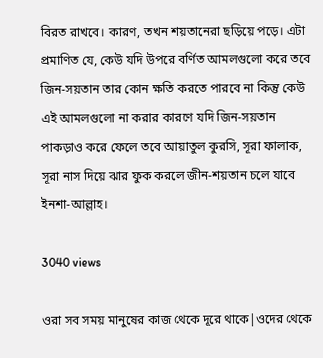বিরত রাখবে। কারণ, তখন শয়তানেরা ছড়িয়ে পড়ে। এটা প্রমাণিত যে, কেউ যদি উপরে বর্ণিত আমলগুলো করে তবে জিন-সয়তান তার কোন ক্ষতি করতে পারবে না কিন্তু কেউ এই আমলগুলো না করার কারণে যদি জিন-সয়তান পাকড়াও করে ফেলে তবে আয়াতুল কুরসি, সূরা ফালাক, সূরা নাস দিয়ে ঝার ফুক করলে জীন-শয়তান চলে যাবে ইনশা-আল্লাহ।

3040 views

ওরা সব সময় মানুষের কাজ থেকে দূরে থাকে|ওদের থেকে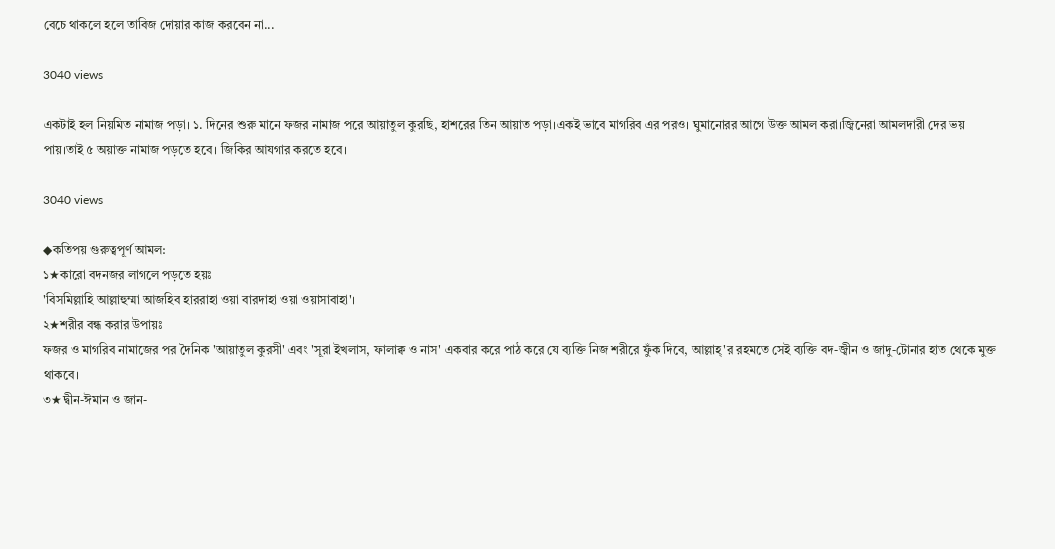বেচে থাকলে হলে তাবিজ দোয়ার কাজ করবেন না...

3040 views

একটাই হল নিয়মিত নামাজ পড়া। ১. দিনের শুরু মানে ফজর নামাজ পরে আয়াতুল কুরছি, হাশরের তিন আয়াত পড়া।একই ভাবে মাগরিব এর পরও। ঘুমানোরর আগে উক্ত আমল করা।জ্বিনেরা আমলদারী দের ভয় পায়।তাই ৫ অয়াক্ত নামাজ পড়তে হবে। জিকির আযগার করতে হবে।

3040 views

◆কতিপয় গুরুত্বপূর্ণ আমল:
১★কারো বদনজর লাগলে পড়তে হয়ঃ
'বিসমিল্লাহি আল্লাহুম্মা আজহিব হাররাহা ওয়া বারদাহা ওয়া ওয়াসাবাহা'।
২★শরীর বন্ধ করার উপায়ঃ
ফজর ও মাগরিব নামাজের পর দৈনিক 'আয়াতুল কুরসী' এবং 'সূরা ইখলাস, ফালাক্ব ও নাস' একবার করে পাঠ করে যে ব্যক্তি নিজ শরীরে ফুঁক দিবে, আল্লাহ্'র রহমতে সেই ব্যক্তি বদ-জ্বীন ও জাদু-টোনার হাত থেকে মুক্ত থাকবে।
৩★দ্বীন-ঈমান ও জান-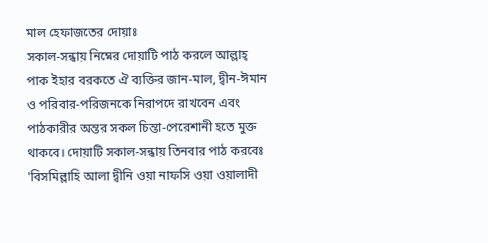মাল হেফাজতের দোয়াঃ
সকাল-সন্ধায় নিম্নের দোয়াটি পাঠ করলে আল্লাহ্ পাক ইহার বরকতে ঐ ব্যক্তির জান-মাল, দ্বীন-ঈমান ও পরিবার-পরিজনকে নিরাপদে রাখবেন এবং পাঠকারীর অন্তর সকল চিন্তা-পেরেশানী হতে মুক্ত থাকবে। দোয়াটি সকাল-সন্ধায় তিনবার পাঠ করবেঃ
'বিসমিল্লাহি আলা দ্বীনি ওয়া নাফসি ওয়া ওয়ালাদী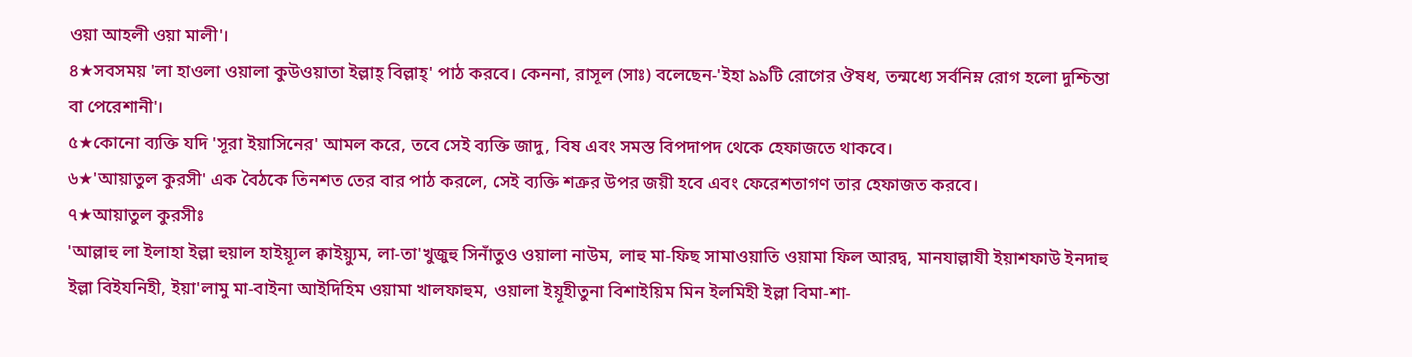ওয়া আহলী ওয়া মালী'।
৪★সবসময় 'লা হাওলা ওয়ালা কুউওয়াতা ইল্লাহ্ বিল্লাহ্' পাঠ করবে। কেননা, রাসূল (সাঃ) বলেছেন-'ইহা ৯৯টি রোগের ঔষধ, তন্মধ্যে সর্বনিম্ন রোগ হলো দুশ্চিন্তা বা পেরেশানী'।
৫★কোনো ব্যক্তি যদি 'সূরা ইয়াসিনের' আমল করে, তবে সেই ব্যক্তি জাদু, বিষ এবং সমস্ত বিপদাপদ থেকে হেফাজতে থাকবে।
৬★'আয়াতুল কুরসী' এক বৈঠকে তিনশত তের বার পাঠ করলে, সেই ব্যক্তি শত্রুর উপর জয়ী হবে এবং ফেরেশতাগণ তার হেফাজত করবে।
৭★আয়াতুল কুরসীঃ
'আল্লাহু লা ইলাহা ইল্লা হুয়াল হাইয়্যূল ক্বাইয়্যুম, লা-তা'খুজুহু সিনাঁতুও ওয়ালা নাউম, লাহু মা-ফিছ সামাওয়াতি ওয়ামা ফিল আরদ্ব, মানযাল্লাযী ইয়াশফাউ ইনদাহু ইল্লা বিইযনিহী, ইয়া'লামু মা-বাইনা আইদিহিম ওয়ামা খালফাহুম, ওয়ালা ইয়ূহীতুনা বিশাইয়িম মিন ইলমিহী ইল্লা বিমা-শা-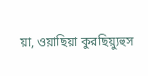য়া, ওয়াছিয়া কুরছিয়্যুহুস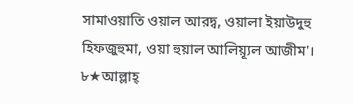সামাওয়াতি ওয়াল আরদ্ব, ওয়ালা ইয়াউদুহু হিফজুহুমা, ওয়া হুয়াল আলিয়্যূল আজীম'।
৮★আল্লাহ্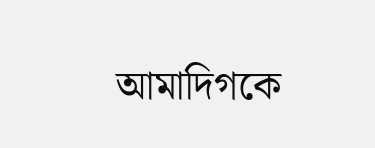আমাদিগকে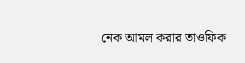নেক আমল করার তাওফিক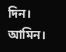দিন। আমিন।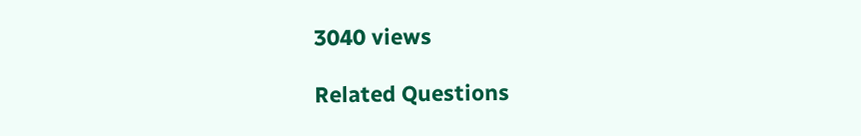3040 views

Related Questions